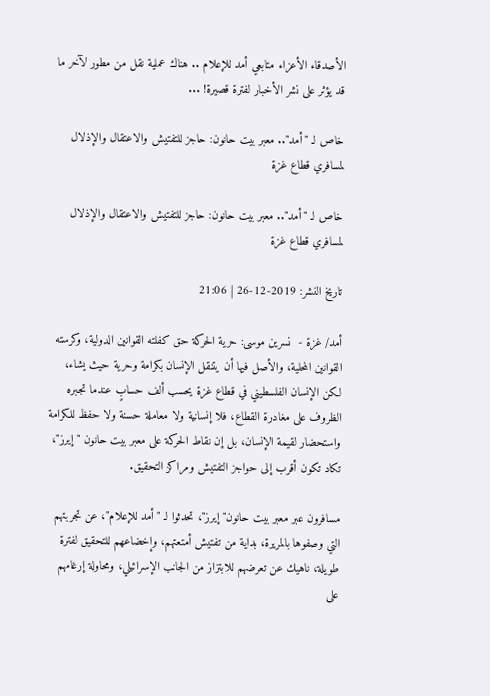الأصدقاء الأعزاء متابعي أمد للإعلام .. هناك عملية نقل من مطور لآخر ما قد يؤثر على نشر الأخبار لفترة قصيرة! ...

خاص لـ "أمد".. معبر بيت حانون: حاجز للتفتيش والاعتقال والإذلال لمسافري قطاع غزة

خاص لـ "أمد".. معبر بيت حانون: حاجز للتفتيش والاعتقال والإذلال لمسافري قطاع غزة

تاريخ النشر: 2019-12-26 | 21:06

أمد/ غزة -  نسرين موسى: حرية الحركة حق كفلته القوانين الدولية، وكرسته القوانين المحلية، والأصل فيها أن يتنقل الإنسان بكرامة وحرية حيث يشاء، لكن الإنسان الفلسطيني في قطاع غزة يحسب ألف حسابٍ عندما تجبره الظروف على مغادرة القطاع، فلا إنسانية ولا معاملة حسنة ولا حفظ للكرامة واستحضار لقيمة الإنسان، بل إن نقاط الحركة على معبر بيت حانون "إيرز"، تكاد تكون أقرب إلى حواجز التفتيش ومراكز التحقيق.

مسافرون عبر معبر بيت حانون" إيرز"، تحدثوا لـ "أمد للإعلام"، عن تجربتهم التي وصفوها بالمريرة، بداية من تفتيش أمتعتهم، وإخضاعهم للتحقيق لفترة طويلة، ناهيك عن تعرضهم للابتزاز من الجانب الإسرائيلي، ومحاولة إرغامهم على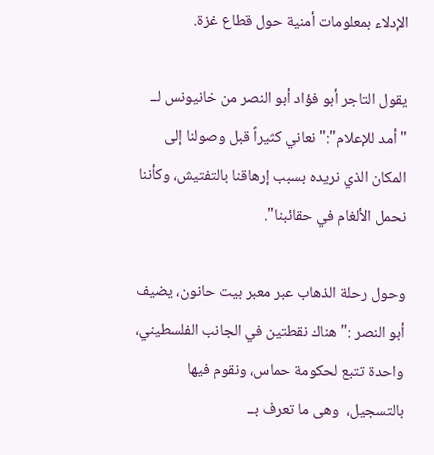الإدلاء بمعلومات أمنية حول قطاع غزة.

يقول التاجر أبو فؤاد أبو النصر من خانيونس لــ "أمد للإعلام":"نعاني كثيراً قبل وصولنا إلى المكان الذي نريده بسبب إرهاقنا بالتفتيش، وكأننا نحمل الألغام في حقائبنا".

وحول رحلة الذهاب عبر معبر بيت حانون، يضيف أبو النصر :"هناك نقطتين في الجانب الفلسطيني، واحدة تتبع لحكومة حماس، ونقوم فيها بالتسجيل،  وهى ما تعرف بــ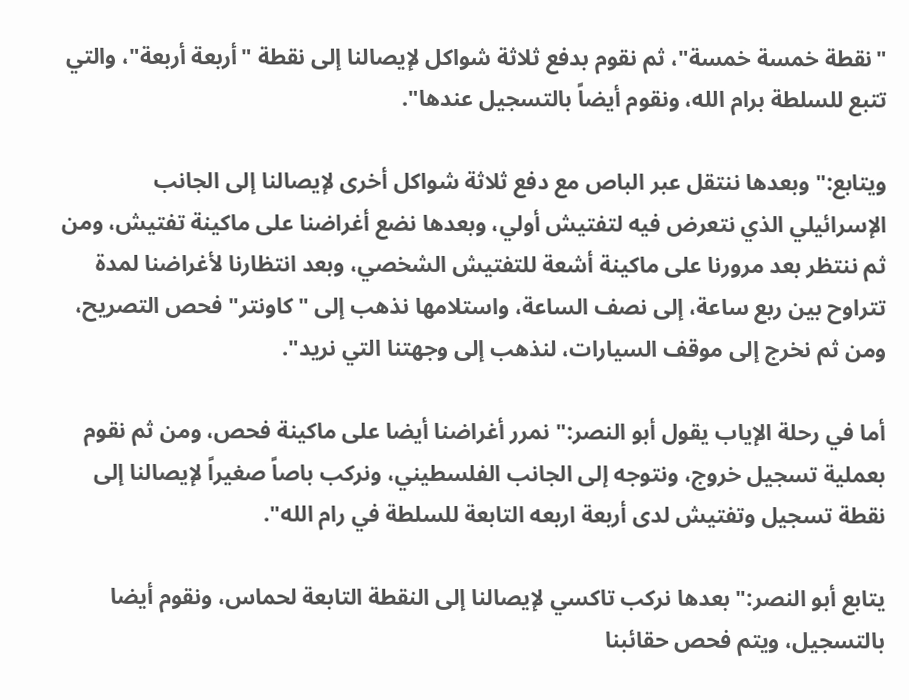"نقطة خمسة خمسة"، ثم نقوم بدفع ثلاثة شواكل لإيصالنا إلى نقطة "أربعة أربعة"، والتي تتبع للسلطة برام الله، ونقوم أيضاً بالتسجيل عندها".

ويتابع:" وبعدها ننتقل عبر الباص مع دفع ثلاثة شواكل أخرى لإيصالنا إلى الجانب الإسرائيلي الذي نتعرض فيه لتفتيش أولي، وبعدها نضع أغراضنا على ماكينة تفتيش، ومن ثم ننتظر بعد مرورنا على ماكينة أشعة للتفتيش الشخصي، وبعد انتظارنا لأغراضنا لمدة تتراوح بين ربع ساعة، إلى نصف الساعة، واستلامها نذهب إلى "كاونتر" فحص التصريح، ومن ثم نخرج إلى موقف السيارات، لنذهب إلى وجهتنا التي نريد".

أما في رحلة الإياب يقول أبو النصر:" نمرر أغراضنا أيضا على ماكينة فحص، ومن ثم نقوم بعملية تسجيل خروج، ونتوجه إلى الجانب الفلسطيني، ونركب باصاً صغيراً لإيصالنا إلى نقطة تسجيل وتفتيش لدى أربعة اربعه التابعة للسلطة في رام الله".

يتابع أبو النصر:" بعدها نركب تاكسي لإيصالنا إلى النقطة التابعة لحماس، ونقوم أيضا بالتسجيل، ويتم فحص حقائبنا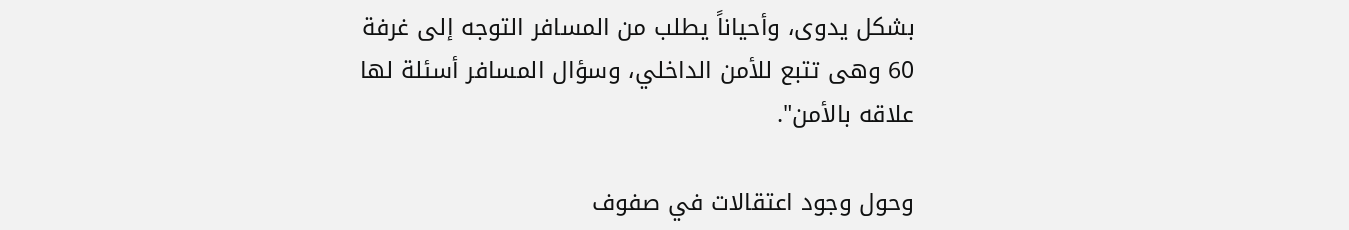بشكل يدوى، وأحياناً يطلب من المسافر التوجه إلى غرفة 60 وهى تتبع للأمن الداخلي، وسؤال المسافر أسئلة لها علاقه بالأمن".

وحول وجود اعتقالات في صفوف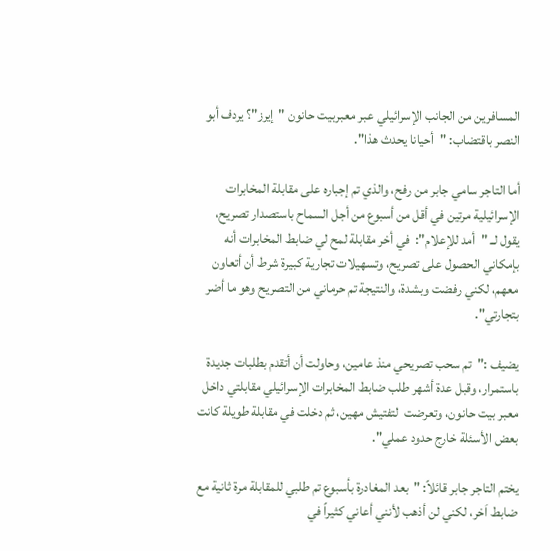المسافرين من الجانب الإسرائيلي عبر معبربيت حانون "إيرز"؟ يردف أبو النصر باقتضاب: "أحيانا يحدث هذا".

أما التاجر سامي جابر من رفح، والذي تم إجباره على مقابلة المخابرات الإسرائيلية مرتين في أقل من أسبوع من أجل السماح باستصدار تصريح، يقول لــ "أمد للإعلام":  في أخر مقابلة لمح لي ضابط المخابرات أنه بإمكاني الحصول على تصريح، وتسهيلات تجارية كبيرة شرط أن أتعاون معهم، لكني رفضت وبشدة، والنتيجة تم حرماني من التصريح وهو ما أضر بتجارتي".

يضيف :"تم سحب تصريحي منذ عامين، وحاولت أن أتقدم بطلبات جديدة باستمرار، وقبل عدة أشهر طلب ضابط المخابرات الإسرائيلي مقابلتي داخل معبر بيت حانون، وتعرضت  لتفتيش مهين، ثم دخلت في مقابلة طويلة كانت بعض الأسئلة خارج حدود عملي".

يختم التاجر جابر قائلاً: "بعد المغادرة بأسبوع تم طلبي للمقابلة مرة ثانية مع ضابط اَخر، لكني لن أذهب لأنني أعاني كثيراً في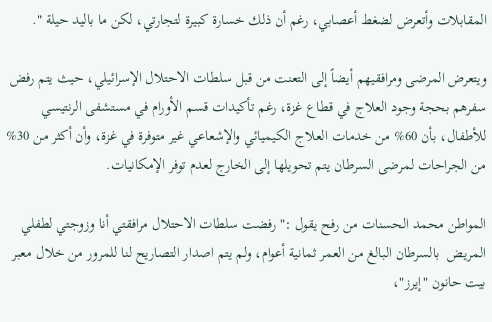المقابلات وأتعرض لضغط أعصابي، رغم أن ذلك خسارة كبيرة لتجارتي، لكن ما باليد حيلة ".

ويتعرض المرضى ومرافقيهم أيضاً إلى التعنت من قبل سلطات الاحتلال الإسرائيلي، حيث يتم رفض سفرهم بحجة وجود العلاج في قطاع غزة، رغم تأكيدات قسم الأورام في مستشفى الرنتيسي للأطفال، بأن 60% من خدمات العلاج الكيميائي والإشعاعي غير متوفرة في غزة، وأن أكثر من 30% من الجراحات لمرضى السرطان يتم تحويلها إلى الخارج لعدم توفر الإمكانيات.

المواطن محمد الحسنات من رفح يقول :" رفضت سلطات الاحتلال مرافقتي أنا وزوجتي لطفلي المريض  بالسرطان البالغ من العمر ثمانية أعوام، ولم يتم اصدار التصاريح لنا للمرور من خلال معبر بيت حانون "إيرز"،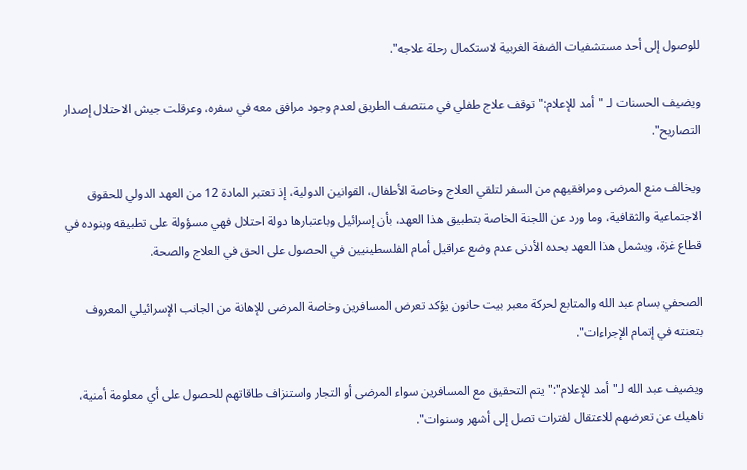للوصول إلى أحد مستشفيات الضفة الغربية لاستكمال رحلة علاجه".

ويضيف الحسنات لـ "أمد للإعلام:" توقف علاج طفلي في منتصف الطريق لعدم وجود مرافق معه في سفره، وعرقلت جيش الاحتلال إصدار التصاريح".

ويخالف منع المرضى ومرافقيهم من السفر لتلقي العلاج وخاصة الأطفال، القوانين الدولية، إذ تعتبر المادة 12 من العهد الدولي للحقوق الاجتماعية والثقافية، وما ورد عن اللجنة الخاصة بتطبيق هذا العهد، بأن إسرائيل وباعتبارها دولة احتلال فهي مسؤولة على تطبيقه وبنوده في قطاع غزة، ويشمل هذا العهد بحده الأدنى عدم وضع عراقيل أمام الفلسطينيين في الحصول على الحق في العلاج والصحة.

الصحفي بسام عبد الله والمتابع لحركة معبر بيت حانون يؤكد تعرض المسافرين وخاصة المرضى للإهانة من الجانب الإسرائيلي المعروف بتعنته في إتمام الإجراءات".

ويضيف عبد الله لـ"أمد للإعلام":" يتم التحقيق مع المسافرين سواء المرضى أو التجار واستنزاف طاقاتهم للحصول على أي معلومة أمنية، ناهيك عن تعرضهم للاعتقال لفترات تصل إلى أشهر وسنوات".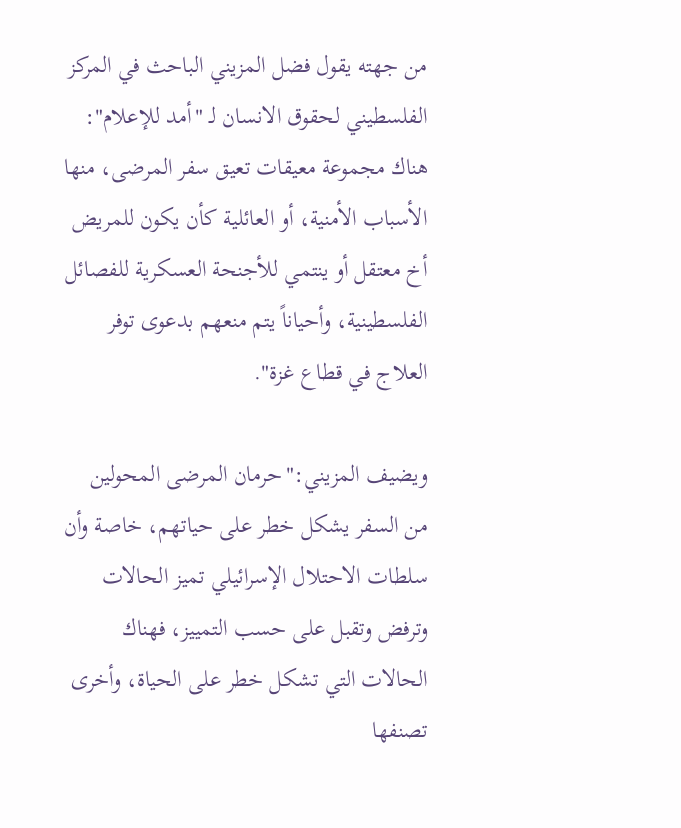من جهته يقول فضل المزيني الباحث في المركز الفلسطيني لحقوق الانسان لـ "أمد للإعلام": هناك مجموعة معيقات تعيق سفر المرضى، منها الأسباب الأمنية، أو العائلية كأن يكون للمريض أخ معتقل أو ينتمي للأجنحة العسكرية للفصائل الفلسطينية، وأحياناً يتم منعهم بدعوى توفر العلاج في قطاع غزة".

ويضيف المزيني:"حرمان المرضى المحولين من السفر يشكل خطر على حياتهم، خاصة وأن سلطات الاحتلال الإسرائيلي تميز الحالات وترفض وتقبل على حسب التمييز، فهناك الحالات التي تشكل خطر على الحياة، وأخرى تصنفها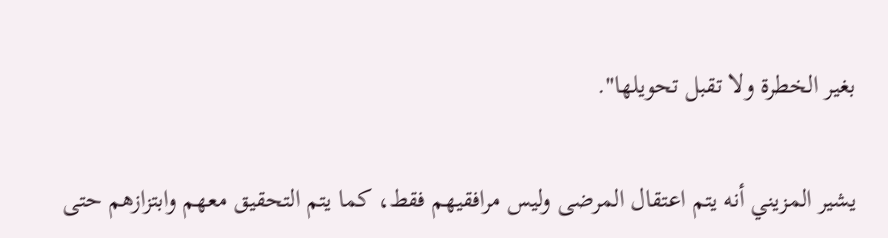بغير الخطرة ولا تقبل تحويلها".

يشير المزيني أنه يتم اعتقال المرضى وليس مرافقيهم فقط، كما يتم التحقيق معهم وابتزازهم حتى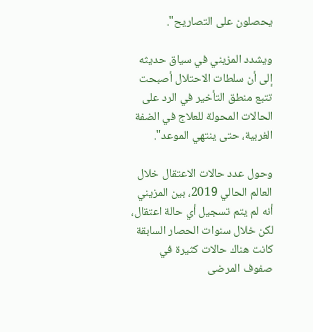يحصلون على التصاريح".

ويشدد المزيني في سياق حديثه إلى أن سلطات الاحتلال أصبحت تتبع منطق التأخير في الرد على الحالات المحولة للعلاج في الضفة الغربية، حتى ينتهي الموعد".

وحول عدد حالات الاعتقال خلال العالم الحالي 2019، بين المزيني أنه لم يتم تسجيل أي حالة اعتقال، لكن خلال سنوات الحصار السابقة كانت هناك حالات كثيرة في صفوف المرضى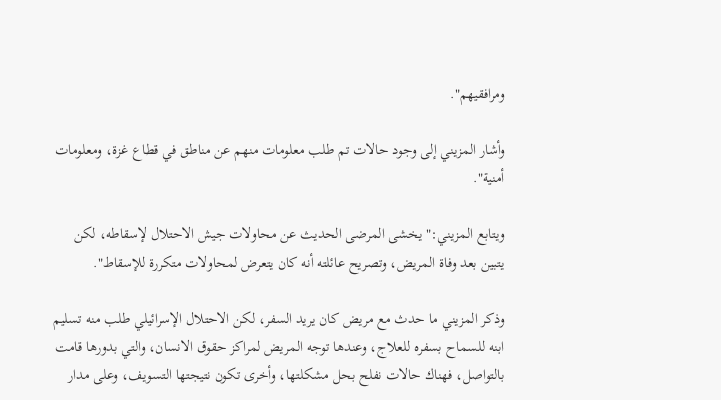ومرافقيهم".

وأشار المزيني إلى وجود حالات تم طلب معلومات منهم عن مناطق في قطاع غزة، ومعلومات أمنية".

ويتابع المزيني:" يخشى المرضى الحديث عن محاولات جيش الاحتلال لإسقاطه، لكن يتبين بعد وفاة المريض، وتصريح عائلته أنه كان يتعرض لمحاولات متكررة للإسقاط".

وذكر المزيني ما حدث مع مريض كان يريد السفر، لكن الاحتلال الإسرائيلي طلب منه تسليم ابنه للسماح بسفره للعلاج، وعندها توجه المريض لمراكز حقوق الانسان، والتي بدورها قامت بالتواصل، فهناك حالات نفلح بحل مشكلتها، وأخرى تكون نتيجتها التسويف، وعلى مدار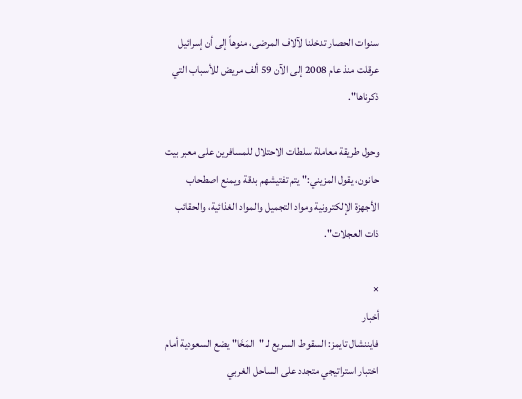سنوات الحصار تدخلنا لآلاف المرضى، منوهاً إلى أن إسرائيل عرقلت منذ عام 2008 إلى الآن 59 ألف مريض للأسباب التي ذكرناها".

وحول طريقة معاملة سلطات الاحتلال للمسافرين على معبر بيت حانون، يقول المزيني:" يتم تفتيشهم بدقة ويمنع اصطحاب الأجهزة الإلكترونية ومواد التجميل والمواد الغذائية، والحقائب ذات العجلات".

×
أخبار
فايننشال تايمز: السقوط السريع لـ "المَخَا" يضع السعودية أمام اختبار استراتيجي متجدد على الساحل الغربي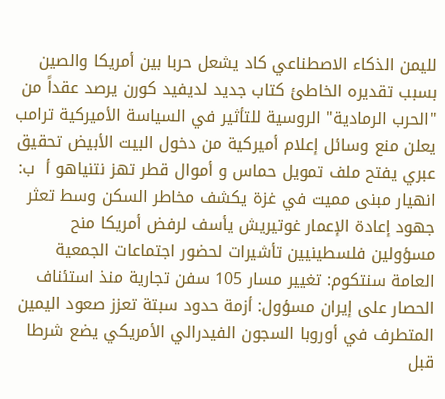لليمن الذكاء الاصطناعي كاد يشعل حربا بين أمريكا والصين بسبب تقديره الخاطئ كتاب جديد لديفيد كورن يرصد عقداً من "الحرب الرمادية" الروسية للتأثير في السياسة الأميركية ترامب يعلن منع وسائل إعلام أميركية من دخول البيت الأبيض تحقيق عبري يفتح ملف تمويل حماس و أموال قطر تهز نتنياهو أ  ب: انهيار مبنى مميت في غزة يكشف مخاطر السكن وسط تعثر جهود إعادة الإعمار غوتيريش يأسف لرفض أمريكا منح مسؤولين فلسطينيين تأشيرات لحضور اجتماعات الجمعية العامة سنتكوم: تغيير مسار 105 سفن تجارية منذ استئناف الحصار على إيران مسؤول: أزمة حدود سبتة تعزز صعود اليمين المتطرف في أوروبا السجون الفيدرالي الأمريكي يضع شرطا قبل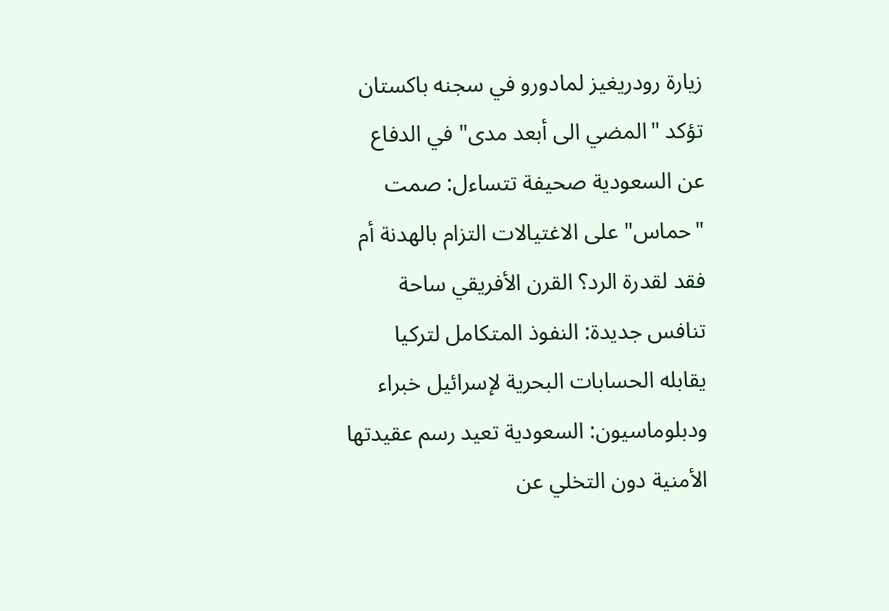زيارة رودريغيز لمادورو في سجنه باكستان تؤكد "المضي الى أبعد مدى" في الدفاع عن السعودية صحيفة تتساءل: صمت "حماس" على الاغتيالات التزام بالهدنة أم فقد لقدرة الرد؟ القرن الأفريقي ساحة تنافس جديدة: النفوذ المتكامل لتركيا يقابله الحسابات البحرية لإسرائيل خبراء ودبلوماسيون: السعودية تعيد رسم عقيدتها الأمنية دون التخلي عن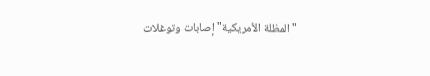"المظلة الأمريكية" إصابات وتوغلات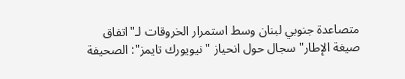متصاعدة جنوبي لبنان وسط استمرار الخروقات لـ"اتفاق صيغة الإطار" سجال حول انحياز "نيويورك تايمز": الصحيفة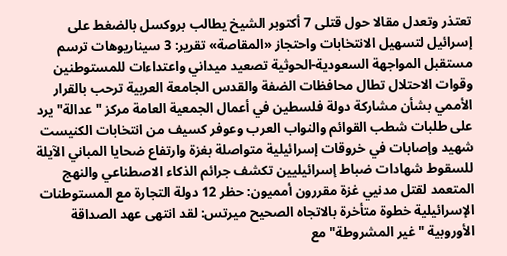تعتذر وتعدل مقالا حول قتلى 7 أكتوبر الشيخ يطالب بروكسل بالضغط على إسرائيل لتسهيل الانتخابات واحتجاز «المقاصة» تقرير: 3 سيناريوهات ترسم مستقبل المواجهة السعودية-الحوثية تصعيد ميداني واعتداءات للمستوطنين وقوات الاحتلال تطال محافظات الضفة والقدس الجامعة العربية ترحب بالقرار الأممي بشأن مشاركة دولة فلسطين في أعمال الجمعية العامة مركز "عدالة" يرد على طلبات شطب القوائم والنواب العرب وعوفر كسيف من انتخابات الكنيست شهيد وإصابات في خروقات إسرائيلية متواصلة بغزة وارتفاع ضحايا المباني الآيلة للسقوط شهادات ضباط إسرائيليين تكشف جرائم الذكاء الاصطناعي والنهج المتعمد لقتل مدنيي غزة مقررون أمميون: حظر 12 دولة التجارة مع المستوطنات الإسرائيلية خطوة متأخرة بالاتجاه الصحيح ميرتس: لقد انتهى عهد الصداقة الأوروبية "غير المشروطة" مع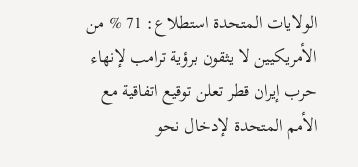الولايات المتحدة استطلاع: 71 % من الأمريكيين لا يثقون برؤية ترامب لإنهاء حرب إيران قطر تعلن توقيع اتفاقية مع الأمم المتحدة لإدخال نحو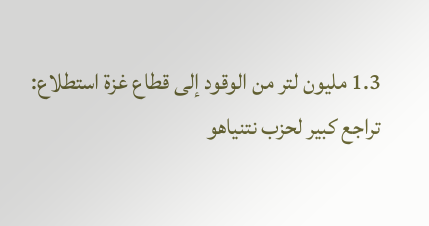1.3 مليون لتر من الوقود إلى قطاع غزة استطلاع: تراجع كبير لحزب نتنياهو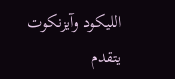الليكود وآيزنكوت يتقدم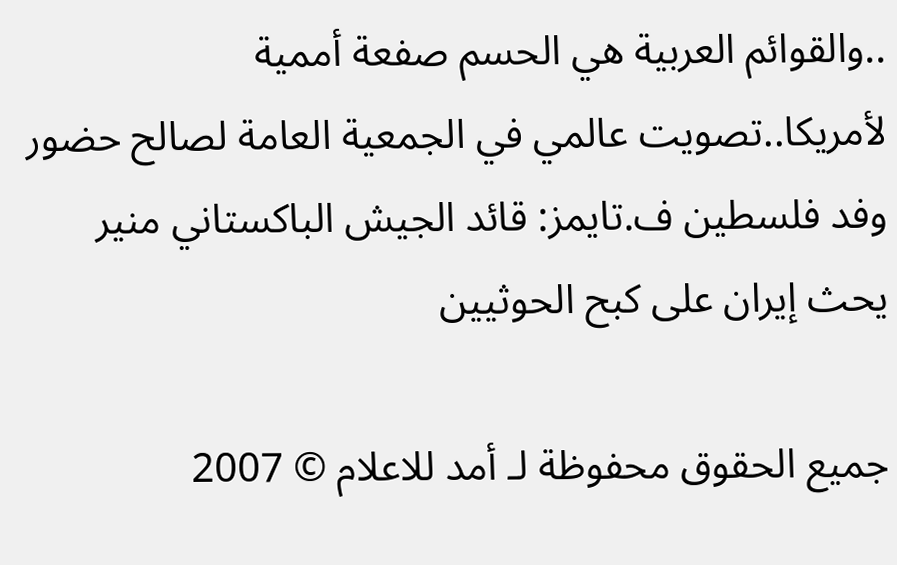..والقوائم العربية هي الحسم صفعة أممية لأمريكا..تصويت عالمي في الجمعية العامة لصالح حضور وفد فلسطين ف.تايمز: قائد الجيش الباكستاني منير يحث إيران على كبح الحوثيين

جميع الحقوق محفوظة لـ أمد للاعلام © 2007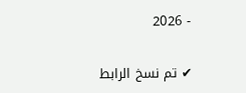- 2026

✔ تم نسخ الرابط